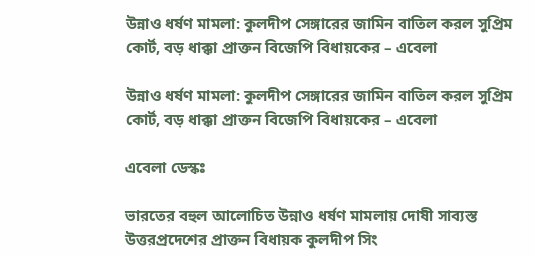উন্নাও ধর্ষণ মামলা: কুলদীপ সেঙ্গারের জামিন বাতিল করল সুপ্রিম কোর্ট, বড় ধাক্কা প্রাক্তন বিজেপি বিধায়কের – এবেলা

উন্নাও ধর্ষণ মামলা: কুলদীপ সেঙ্গারের জামিন বাতিল করল সুপ্রিম কোর্ট, বড় ধাক্কা প্রাক্তন বিজেপি বিধায়কের – এবেলা

এবেলা ডেস্কঃ

ভারতের বহুল আলোচিত উন্নাও ধর্ষণ মামলায় দোষী সাব্যস্ত উত্তরপ্রদেশের প্রাক্তন বিধায়ক কুলদীপ সিং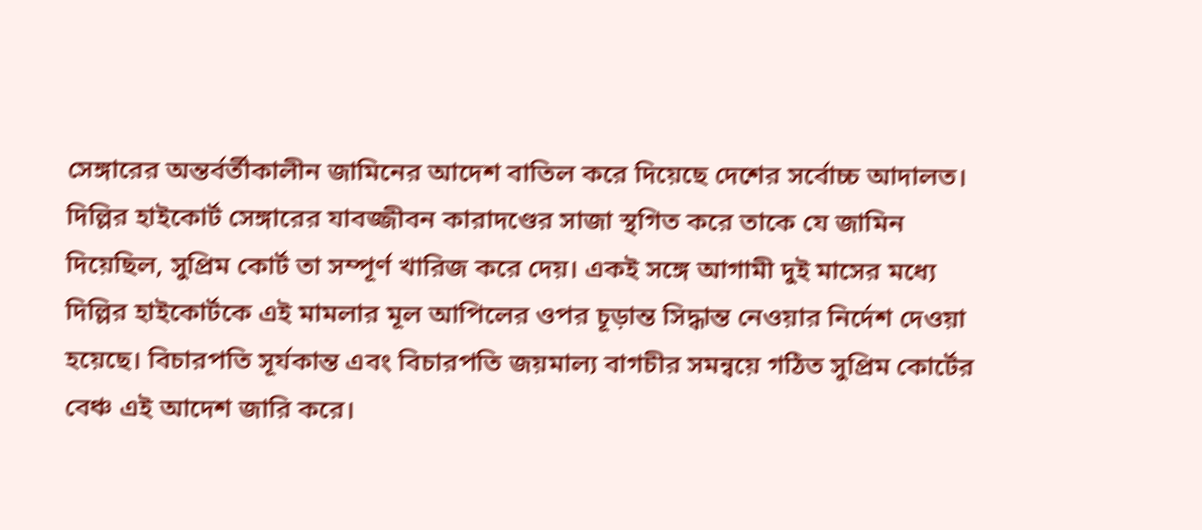সেঙ্গারের অন্তর্বর্তীকালীন জামিনের আদেশ বাতিল করে দিয়েছে দেশের সর্বোচ্চ আদালত। দিল্লির হাইকোর্ট সেঙ্গারের যাবজ্জীবন কারাদণ্ডের সাজা স্থগিত করে তাকে যে জামিন দিয়েছিল, সুপ্রিম কোর্ট তা সম্পূর্ণ খারিজ করে দেয়। একই সঙ্গে আগামী দুই মাসের মধ্যে দিল্লির হাইকোর্টকে এই মামলার মূল আপিলের ওপর চূড়ান্ত সিদ্ধান্ত নেওয়ার নির্দেশ দেওয়া হয়েছে। বিচারপতি সূর্যকান্ত এবং বিচারপতি জয়মাল্য বাগচীর সমন্বয়ে গঠিত সুপ্রিম কোর্টের বেঞ্চ এই আদেশ জারি করে।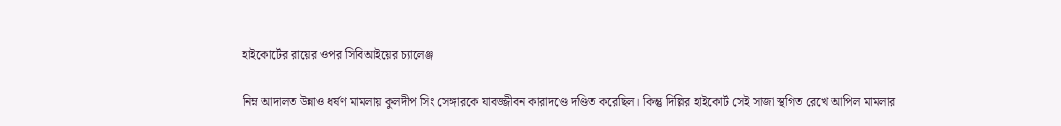হাইকোর্টের রায়ের ওপর সিবিআইয়ের চ্যালেঞ্জ

নিম্ন আদালত উন্নাও ধর্ষণ মামলায় কুলদীপ সিং সেঙ্গারকে যাবজ্জীবন কারাদণ্ডে দণ্ডিত করেছিল। কিন্তু দিল্লির হাইকোর্ট সেই সাজা স্থগিত রেখে আপিল মামলার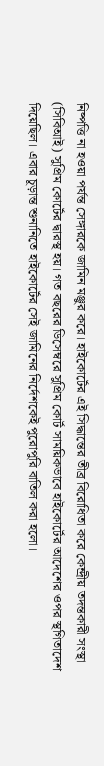নিষ্পত্তি না হওয়া পর্যন্ত সেঙ্গারকে জামিন মঞ্জুর করে। হাইকোর্টের এই সিদ্ধান্তের তীব্র বিরোধিতা করে কেন্দ্রীয় তদন্তকারী সংস্থা (সিবিআই) সুপ্রিম কোর্টের দ্বারস্থ হয়। গত বছরের ডিসেম্বরে সুপ্রিম কোর্ট সাময়িকভাবে হাইকোর্টের আদেশের ওপর স্থগিতাদেশ দিয়েছিল। এবার চূড়ান্ত শুনানিতে হাইকোর্টের সেই জামিনের নির্দেশকেই পুরোপুরি বাতিল করা হলো।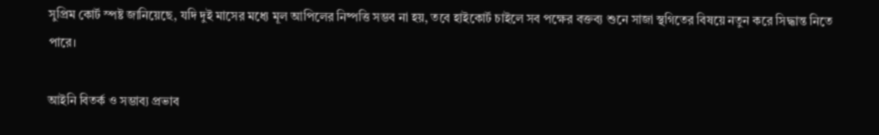সুপ্রিম কোর্ট স্পষ্ট জানিয়েছে, যদি দুই মাসের মধ্যে মূল আপিলের নিষ্পত্তি সম্ভব না হয়, তবে হাইকোর্ট চাইলে সব পক্ষের বক্তব্য শুনে সাজা স্থগিতের বিষয়ে নতুন করে সিদ্ধান্ত নিতে পারে।

আইনি বিতর্ক ও সম্ভাব্য প্রভাব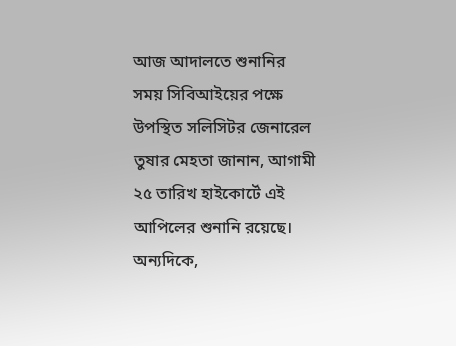আজ আদালতে শুনানির সময় সিবিআইয়ের পক্ষে উপস্থিত সলিসিটর জেনারেল তুষার মেহতা জানান, আগামী ২৫ তারিখ হাইকোর্টে এই আপিলের শুনানি রয়েছে। অন্যদিকে,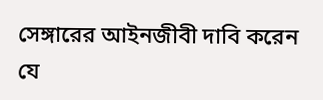সেঙ্গারের আইনজীবী দাবি করেন যে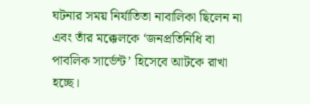ঘটনার সময় নির্যাতিতা নাবালিকা ছিলেন না এবং তাঁর মক্কেলকে ‘জনপ্রতিনিধি বা পাবলিক সার্ভেন্ট’ হিসেবে আটকে রাখা হচ্ছে।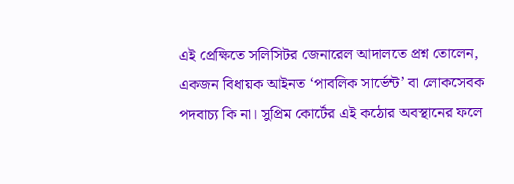এই প্রেক্ষিতে সলিসিটর জেনারেল আদালতে প্রশ্ন তোলেন, একজন বিধায়ক আইনত ‘পাবলিক সার্ভেন্ট’ বা লোকসেবক পদবাচ্য কি না। সুপ্রিম কোর্টের এই কঠোর অবস্থানের ফলে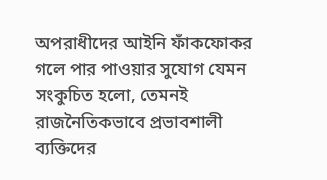অপরাধীদের আইনি ফাঁকফোকর গলে পার পাওয়ার সুযোগ যেমন সংকুচিত হলো, তেমনই রাজনৈতিকভাবে প্রভাবশালী ব্যক্তিদের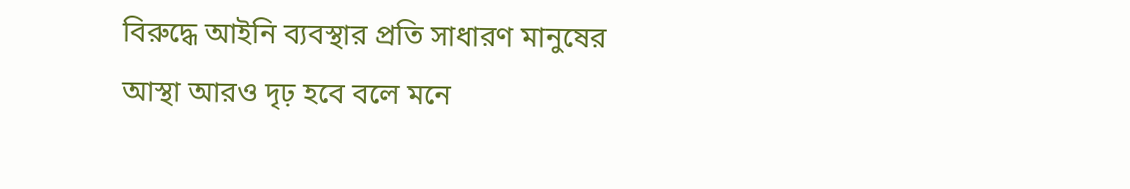বিরুদ্ধে আইনি ব্যবস্থার প্রতি সাধারণ মানুষের আস্থা আরও দৃঢ় হবে বলে মনে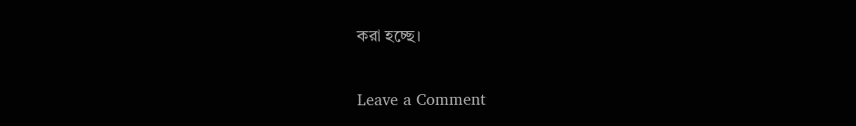করা হচ্ছে।

Leave a Comment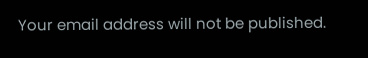Your email address will not be published.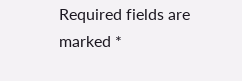Required fields are marked *